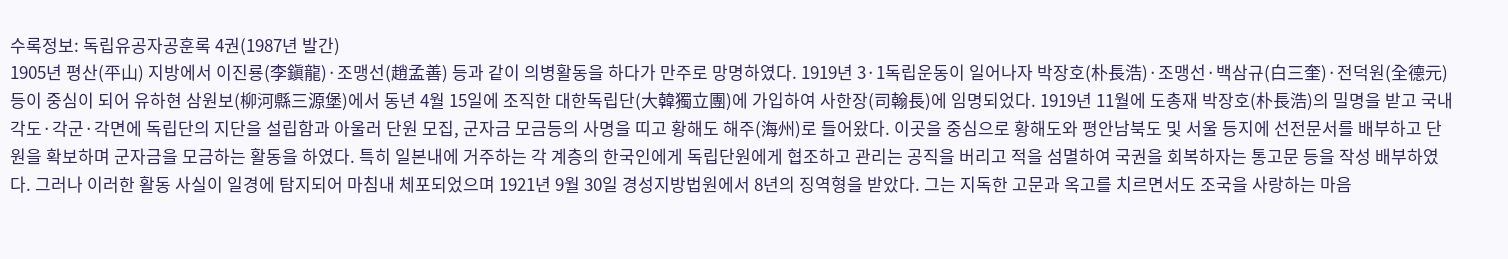수록정보: 독립유공자공훈록 4권(1987년 발간)
1905년 평산(平山) 지방에서 이진룡(李鎭龍)·조맹선(趙孟善) 등과 같이 의병활동을 하다가 만주로 망명하였다. 1919년 3·1독립운동이 일어나자 박장호(朴長浩)·조맹선·백삼규(白三奎)·전덕원(全德元) 등이 중심이 되어 유하현 삼원보(柳河縣三源堡)에서 동년 4월 15일에 조직한 대한독립단(大韓獨立團)에 가입하여 사한장(司翰長)에 임명되었다. 1919년 11월에 도총재 박장호(朴長浩)의 밀명을 받고 국내 각도·각군·각면에 독립단의 지단을 설립함과 아울러 단원 모집, 군자금 모금등의 사명을 띠고 황해도 해주(海州)로 들어왔다. 이곳을 중심으로 황해도와 평안남북도 및 서울 등지에 선전문서를 배부하고 단원을 확보하며 군자금을 모금하는 활동을 하였다. 특히 일본내에 거주하는 각 계층의 한국인에게 독립단원에게 협조하고 관리는 공직을 버리고 적을 섬멸하여 국권을 회복하자는 통고문 등을 작성 배부하였다. 그러나 이러한 활동 사실이 일경에 탐지되어 마침내 체포되었으며 1921년 9월 30일 경성지방법원에서 8년의 징역형을 받았다. 그는 지독한 고문과 옥고를 치르면서도 조국을 사랑하는 마음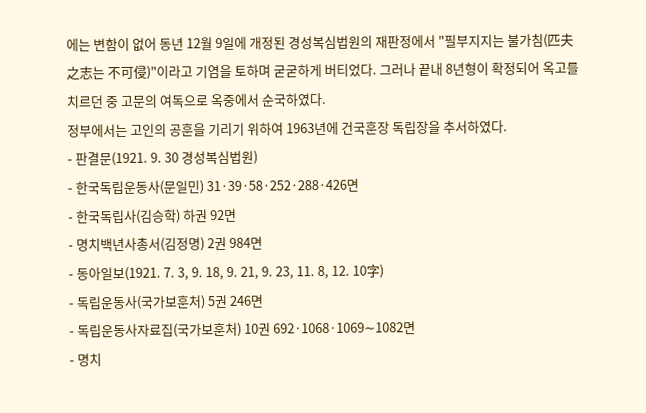에는 변함이 없어 동년 12월 9일에 개정된 경성복심법원의 재판정에서 "필부지지는 불가침(匹夫之志는 不可侵)"이라고 기염을 토하며 굳굳하게 버티었다. 그러나 끝내 8년형이 확정되어 옥고를 치르던 중 고문의 여독으로 옥중에서 순국하였다.
정부에서는 고인의 공훈을 기리기 위하여 1963년에 건국훈장 독립장을 추서하였다.
- 판결문(1921. 9. 30 경성복심법원)
- 한국독립운동사(문일민) 31·39·58·252·288·426면
- 한국독립사(김승학) 하권 92면
- 명치백년사총서(김정명) 2권 984면
- 동아일보(1921. 7. 3, 9. 18, 9. 21, 9. 23, 11. 8, 12. 10字)
- 독립운동사(국가보훈처) 5권 246면
- 독립운동사자료집(국가보훈처) 10권 692·1068·1069∼1082면
- 명치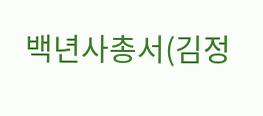백년사총서(김정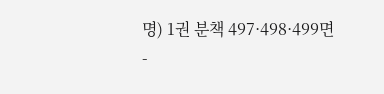명) 1권 분책 497·498·499면
-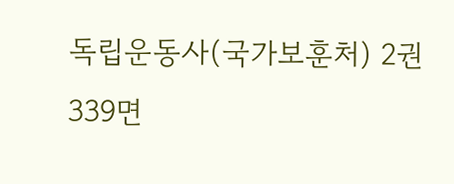독립운동사(국가보훈처) 2권 339면